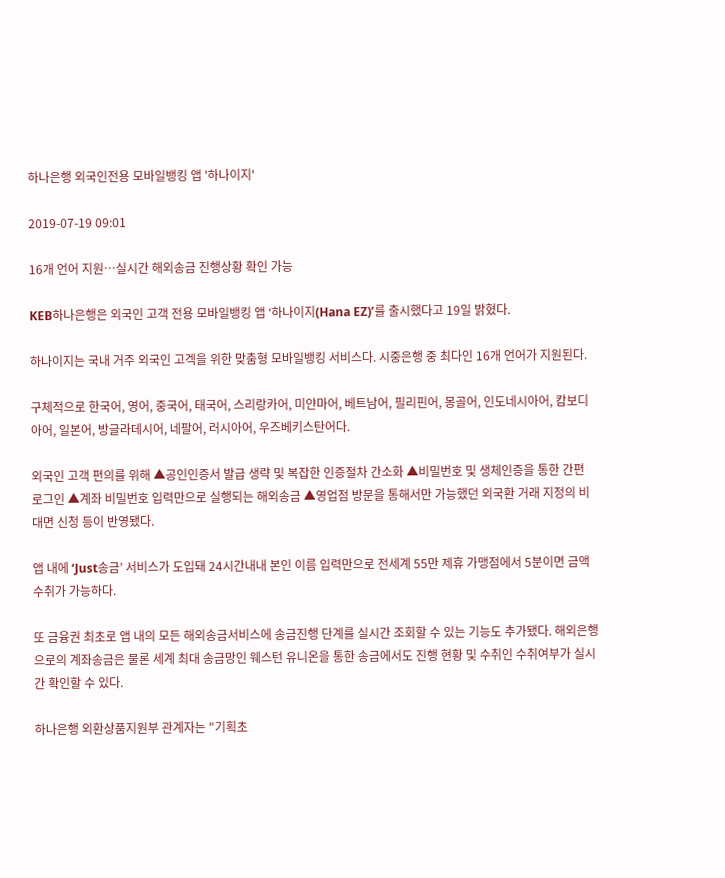하나은행 외국인전용 모바일뱅킹 앱 '하나이지'

2019-07-19 09:01

16개 언어 지원…실시간 해외송금 진행상황 확인 가능

KEB하나은행은 외국인 고객 전용 모바일뱅킹 앱 ‘하나이지(Hana EZ)’를 출시했다고 19일 밝혔다.

하나이지는 국내 거주 외국인 고겍을 위한 맞춤형 모바일뱅킹 서비스다. 시중은행 중 최다인 16개 언어가 지원된다.

구체적으로 한국어, 영어, 중국어, 태국어, 스리랑카어, 미얀마어, 베트남어, 필리핀어, 몽골어, 인도네시아어, 캄보디아어, 일본어, 방글라데시어, 네팔어, 러시아어, 우즈베키스탄어다.

외국인 고객 편의를 위해 ▲공인인증서 발급 생략 및 복잡한 인증절차 간소화 ▲비밀번호 및 생체인증을 통한 간편 로그인 ▲계좌 비밀번호 입력만으로 실행되는 해외송금 ▲영업점 방문을 통해서만 가능했던 외국환 거래 지정의 비대면 신청 등이 반영됐다.

앱 내에 ‘Just송금’ 서비스가 도입돼 24시간내내 본인 이름 입력만으로 전세계 55만 제휴 가맹점에서 5분이면 금액 수취가 가능하다.

또 금융권 최초로 앱 내의 모든 해외송금서비스에 송금진행 단계를 실시간 조회할 수 있는 기능도 추가됐다. 해외은행으로의 계좌송금은 물론 세계 최대 송금망인 웨스턴 유니온을 통한 송금에서도 진행 현황 및 수취인 수취여부가 실시간 확인할 수 있다.

하나은행 외환상품지원부 관계자는 "기획초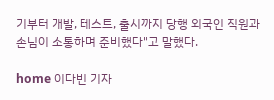기부터 개발, 테스트, 출시까지 당행 외국인 직원과 손님이 소통하며 준비했다"고 말했다.

home 이다빈 기자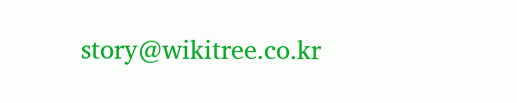story@wikitree.co.kr